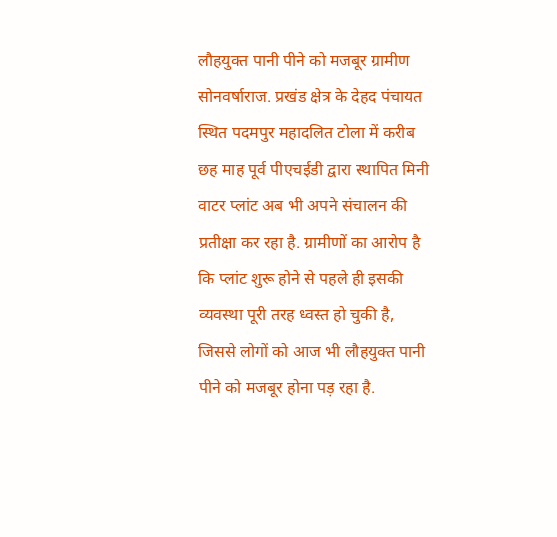लौहयुक्त पानी पीने को मजबूर ग्रामीण
सोनवर्षाराज. प्रखंड क्षेत्र के देहद पंचायत स्थित पदमपुर महादलित टोला में करीब छह माह पूर्व पीएचईडी द्वारा स्थापित मिनी वाटर प्लांट अब भी अपने संचालन की प्रतीक्षा कर रहा है. ग्रामीणों का आरोप है कि प्लांट शुरू होने से पहले ही इसकी व्यवस्था पूरी तरह ध्वस्त हो चुकी है, जिससे लोगों को आज भी लौहयुक्त पानी पीने को मजबूर होना पड़ रहा है.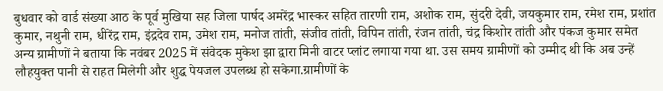बुधवार को वार्ड संख्या आठ के पूर्व मुखिया सह जिला पार्षद अमरेंद्र भास्कर सहित तारणी राम, अशोक राम, सुंदरी देवी, जयकुमार राम, रमेश राम, प्रशांत कुमार, नथुनी राम, धीरेंद्र राम, इंद्रदेव राम, उमेश राम, मनोज तांती, संजीव तांती, विपिन तांती, रंजन तांती, चंद्र किशोर तांती और पंकज कुमार समेत अन्य ग्रामीणों ने बताया कि नवंबर 2025 में संवेदक मुकेश झा द्वारा मिनी वाटर प्लांट लगाया गया था. उस समय ग्रामीणों को उम्मीद थी कि अब उन्हें लौहयुक्त पानी से राहत मिलेगी और शुद्ध पेयजल उपलब्ध हो सकेगा.ग्रामीणों के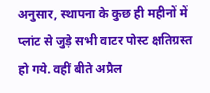अनुसार, स्थापना के कुछ ही महीनों में प्लांट से जुड़े सभी वाटर पोस्ट क्षतिग्रस्त हो गये. वहीं बीते अप्रैल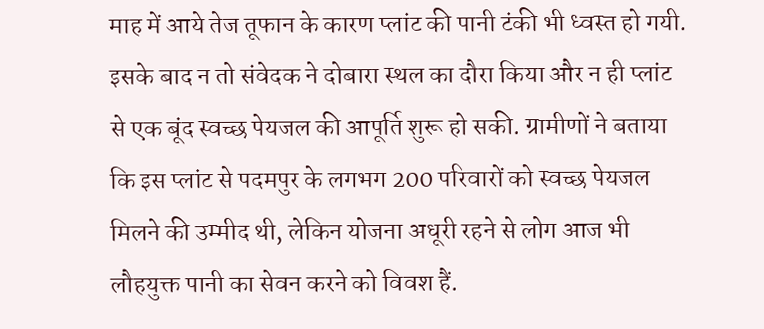माह में आये तेज तूफान के कारण प्लांट की पानी टंकी भी ध्वस्त हो गयी. इसके बाद न तो संवेदक ने दोबारा स्थल का दौरा किया और न ही प्लांट से एक बूंद स्वच्छ पेयजल की आपूर्ति शुरू हो सकी. ग्रामीणों ने बताया कि इस प्लांट से पदमपुर के लगभग 200 परिवारों को स्वच्छ पेयजल मिलने की उम्मीद थी, लेकिन योजना अधूरी रहने से लोग आज भी लौहयुक्त पानी का सेवन करने को विवश हैं.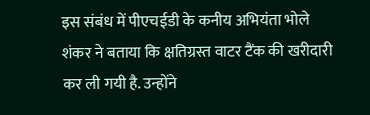इस संबंध में पीएचईडी के कनीय अभियंता भोले शंकर ने बताया कि क्षतिग्रस्त वाटर टैंक की खरीदारी कर ली गयी है. उन्होंने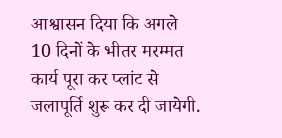आश्वासन दिया कि अगले 10 दिनों के भीतर मरम्मत कार्य पूरा कर प्लांट से जलापूर्ति शुरू कर दी जायेगी.